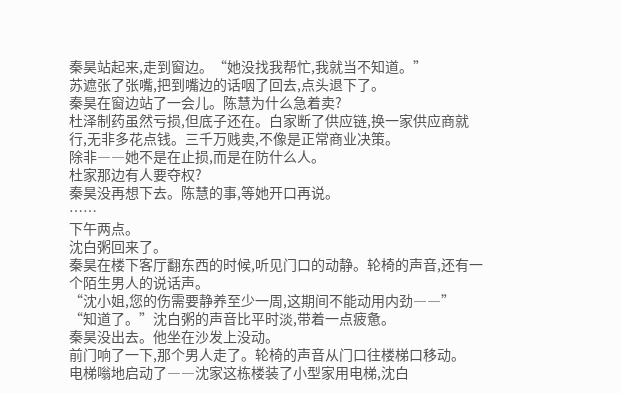秦昊站起来,走到窗边。“她没找我帮忙,我就当不知道。”
苏遮张了张嘴,把到嘴边的话咽了回去,点头退下了。
秦昊在窗边站了一会儿。陈慧为什么急着卖?
杜泽制药虽然亏损,但底子还在。白家断了供应链,换一家供应商就行,无非多花点钱。三千万贱卖,不像是正常商业决策。
除非――她不是在止损,而是在防什么人。
杜家那边有人要夺权?
秦昊没再想下去。陈慧的事,等她开口再说。
……
下午两点。
沈白粥回来了。
秦昊在楼下客厅翻东西的时候,听见门口的动静。轮椅的声音,还有一个陌生男人的说话声。
“沈小姐,您的伤需要静养至少一周,这期间不能动用内劲――”
“知道了。”沈白粥的声音比平时淡,带着一点疲惫。
秦昊没出去。他坐在沙发上没动。
前门响了一下,那个男人走了。轮椅的声音从门口往楼梯口移动。
电梯嗡地启动了――沈家这栋楼装了小型家用电梯,沈白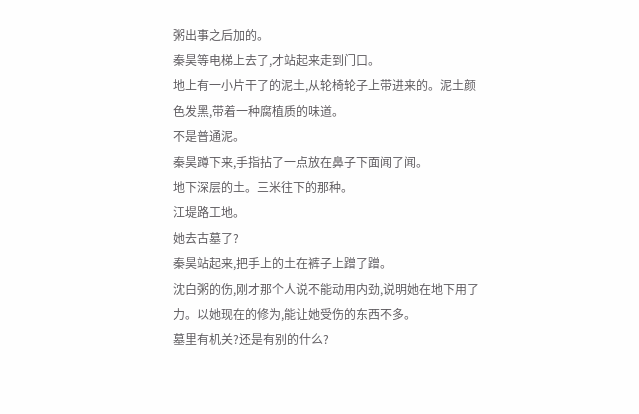粥出事之后加的。
秦昊等电梯上去了,才站起来走到门口。
地上有一小片干了的泥土,从轮椅轮子上带进来的。泥土颜色发黑,带着一种腐植质的味道。
不是普通泥。
秦昊蹲下来,手指拈了一点放在鼻子下面闻了闻。
地下深层的土。三米往下的那种。
江堤路工地。
她去古墓了?
秦昊站起来,把手上的土在裤子上蹭了蹭。
沈白粥的伤,刚才那个人说不能动用内劲,说明她在地下用了力。以她现在的修为,能让她受伤的东西不多。
墓里有机关?还是有别的什么?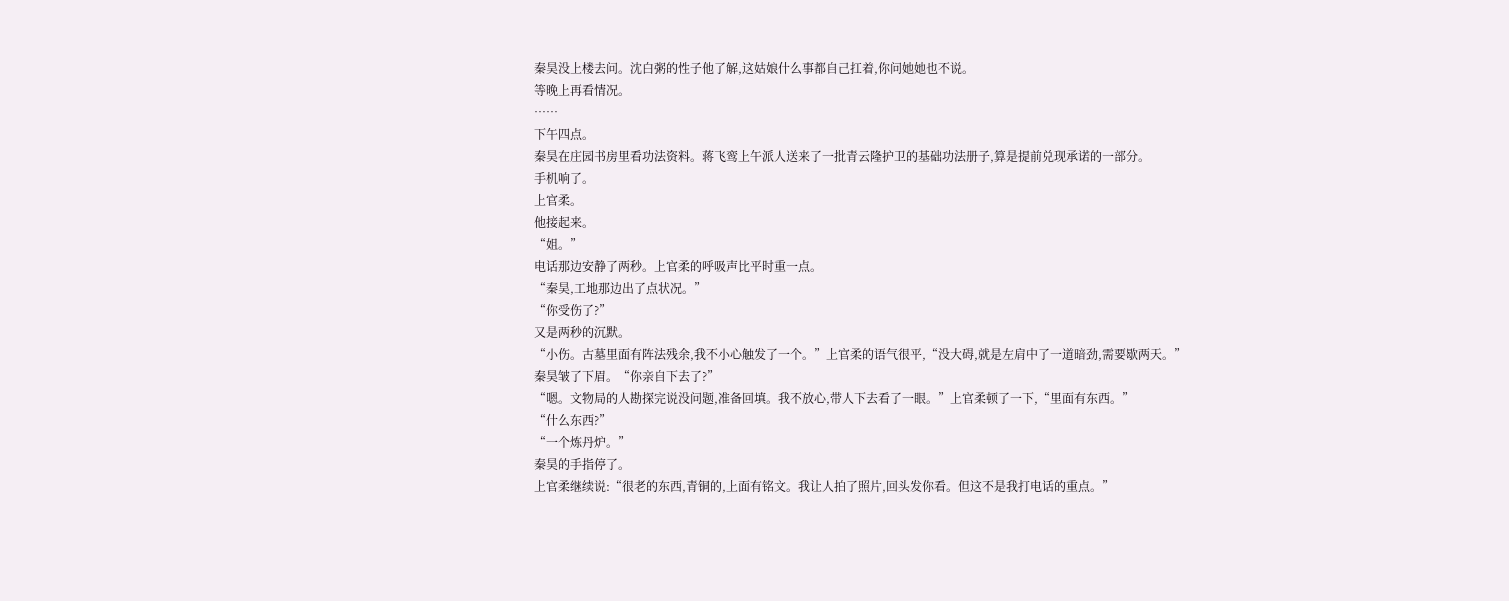秦昊没上楼去问。沈白粥的性子他了解,这姑娘什么事都自己扛着,你问她她也不说。
等晚上再看情况。
……
下午四点。
秦昊在庄园书房里看功法资料。蒋飞鸾上午派人送来了一批青云隆护卫的基础功法册子,算是提前兑现承诺的一部分。
手机响了。
上官柔。
他接起来。
“姐。”
电话那边安静了两秒。上官柔的呼吸声比平时重一点。
“秦昊,工地那边出了点状况。”
“你受伤了?”
又是两秒的沉默。
“小伤。古墓里面有阵法残余,我不小心触发了一个。”上官柔的语气很平,“没大碍,就是左肩中了一道暗劲,需要歇两天。”
秦昊皱了下眉。“你亲自下去了?”
“嗯。文物局的人勘探完说没问题,准备回填。我不放心,带人下去看了一眼。”上官柔顿了一下,“里面有东西。”
“什么东西?”
“一个炼丹炉。”
秦昊的手指停了。
上官柔继续说:“很老的东西,青铜的,上面有铭文。我让人拍了照片,回头发你看。但这不是我打电话的重点。”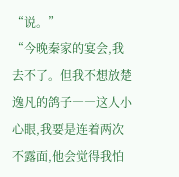“说。”
“今晚秦家的宴会,我去不了。但我不想放楚逸凡的鸽子――这人小心眼,我要是连着两次不露面,他会觉得我怕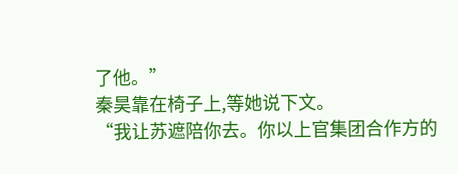了他。”
秦昊靠在椅子上,等她说下文。
“我让苏遮陪你去。你以上官集团合作方的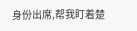身份出席,帮我盯着楚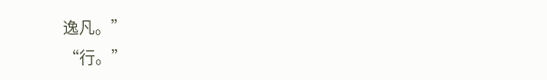逸凡。”
“行。”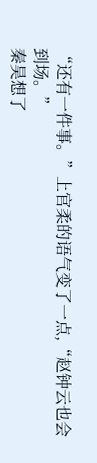“还有一件事。”上官柔的语气变了一点,“赵钟云也会到场。”
秦昊想了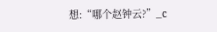想:“哪个赵钟云?”_c